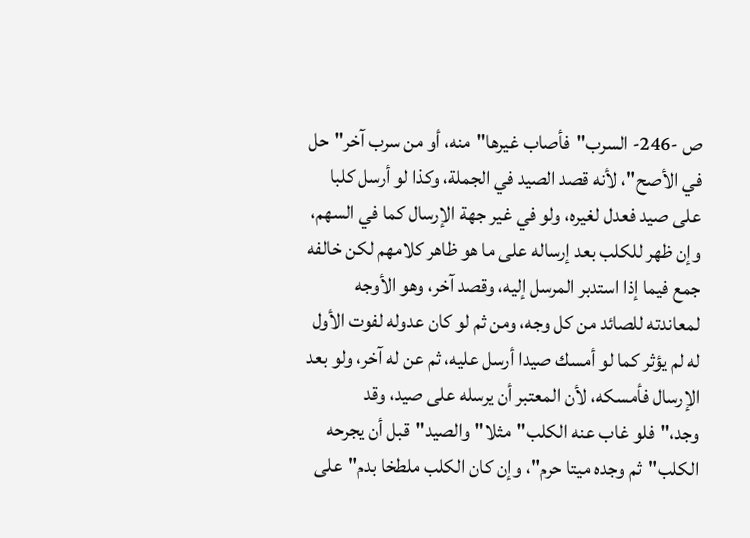ص -246- السرب"فأصاب غيرها"منه، أو من سرب آخر"حل في الأصح"، لأنه قصد الصيد في الجملة، وكذا لو أرسل كلبا على صيد فعدل لغيره، ولو في غير جهة الإرسال كما في السهم، وإن ظهر للكلب بعد إرساله على ما هو ظاهر كلامهم لكن خالفه جمع فيما إذا استدبر المرسل إليه، وقصد آخر، وهو الأوجه لمعاندته للصائد من كل وجه، ومن ثم لو كان عدوله لفوت الأول له لم يؤثر كما لو أمسك صيدا أرسل عليه، ثم عن له آخر، ولو بعد الإرسال فأمسكه، لأن المعتبر أن يرسله على صيد، وقد وجد،"فلو غاب عنه الكلب"مثلا"والصيد"قبل أن يجرحه الكلب"ثم وجده ميتا حرم"، وإن كان الكلب ملطخا بدم"على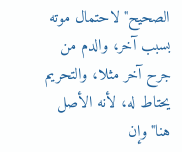الصحيح"لاحتمال موته بسبب آخر، والدم من جرح آخر مثلا، والتحريم يحتاط له، لأنه الأصل هنا"وإن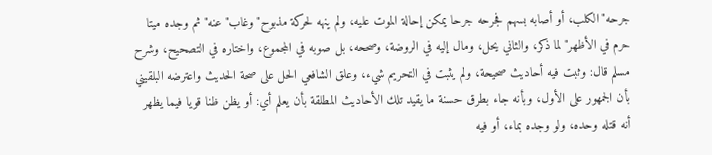جرحه"الكلب، أو أصابه بسهم فجرحه جرحا يمكن إحالة الموت عليه، ولم ينهه لحركة مذبوح"وغاب"عنه"ثم وجده ميتا حرم في الأظهر"لما ذكر، والثاني يحل، ومال إليه في الروضة، وصححه، بل صوبه في المجموع، واختاره في التصحيح، وشرح مسلم قال: وثبت فيه أحاديث صحيحة، ولم يثبت في التحريم شيء، وعلق الشافعي الحل على صحة الحديث واعترضه البلقيني بأن الجمهور على الأول، وبأنه جاء بطرق حسنة ما يقيد تلك الأحاديث المطلقة بأن يعلم أي: أو يظن ظنا قويا فيما يظهر أنه قتله وحده، ولو وجده بماء، أو فيه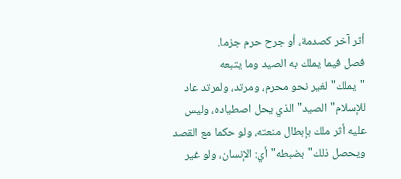أثر آخر كصدمة، أو جرح حرم جزما.
فصل فيما يملك به الصيد وما يتبعه
"يملك"لغير نحو محرم، ومرتد، ولمرتد عاد للإسلام"الصيد"الذي يحل اصطياده، وليس عليه أثر ملك بإبطال منعته، ولو حكما مع القصد ويحصل ذلك"بضبطه"أي: الإنسان، ولو غير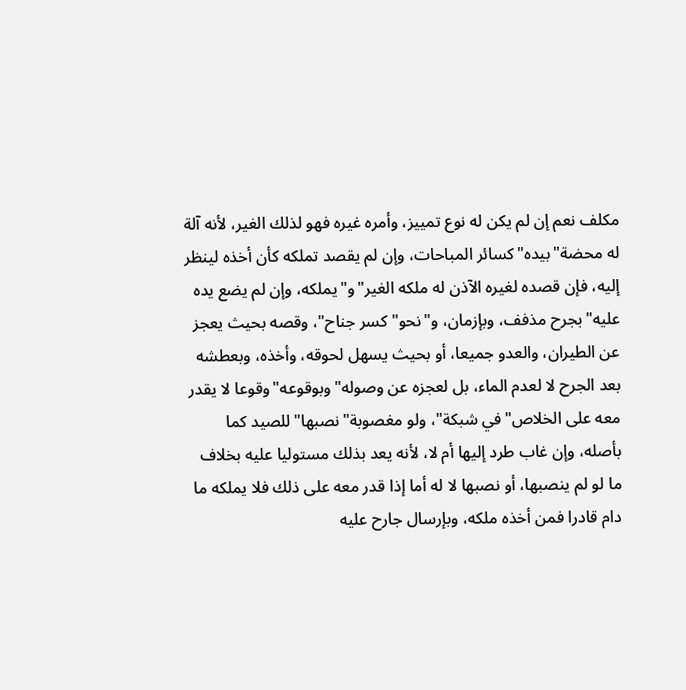مكلف نعم إن لم يكن له نوع تمييز، وأمره غيره فهو لذلك الغير، لأنه آلة له محضة"بيده"كسائر المباحات، وإن لم يقصد تملكه كأن أخذه لينظر إليه، فإن قصده لغيره الآذن له ملكه الغير"و"يملكه، وإن لم يضع يده عليه"بجرح مذفف، وبإزمان، و"نحو"كسر جناح"، وقصه بحيث يعجز عن الطيران، والعدو جميعا، أو بحيث يسهل لحوقه، وأخذه، وبعطشه بعد الجرح لا لعدم الماء، بل لعجزه عن وصوله"وبوقوعه"وقوعا لا يقدر معه على الخلاص"في شبكة"، ولو مغصوبة"نصبها"للصيد كما بأصله، وإن غاب طرد إليها أم لا، لأنه يعد بذلك مستوليا عليه بخلاف ما لو لم ينصبها، أو نصبها لا له أما إذا قدر معه على ذلك فلا يملكه ما دام قادرا فمن أخذه ملكه، وبإرسال جارح عليه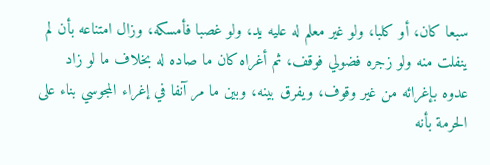سبعا كان، أو كلبا، ولو غير معلم له عليه يد، ولو غصبا فأمسكه، وزال امتناعه بأن لم ينفلت منه ولو زجره فضولي فوقف، ثم أغراه كان ما صاده له بخلاف ما لو زاد عدوه بإغرائه من غير وقوف، ويفرق بينه، وبين ما مر آنفا في إغراء المجوسي بناء على الحرمة بأنه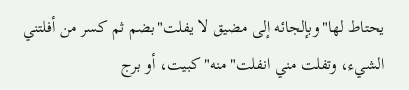يحتاط لها"وبإلجائه إلى مضيق لا يفلت"بضم ثم كسر من أفلتني الشيء، وتفلت مني انفلت"منه"كبيت، أو برج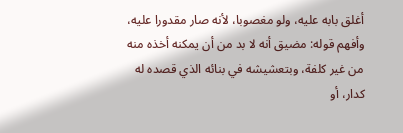أغلق بابه عليه، ولو مغصوبا، لأنه صار مقدورا عليه، وأفهم قوله: مضيق أنه لا بد من أن يمكنه أخذه منه من غير كلفة، وبتعشيشه في بنائه الذي قصده له كدار، أو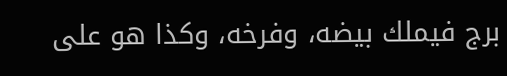برج فيملك بيضه، وفرخه، وكذا هو على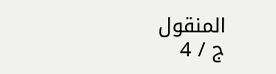المنقول
ج / 4